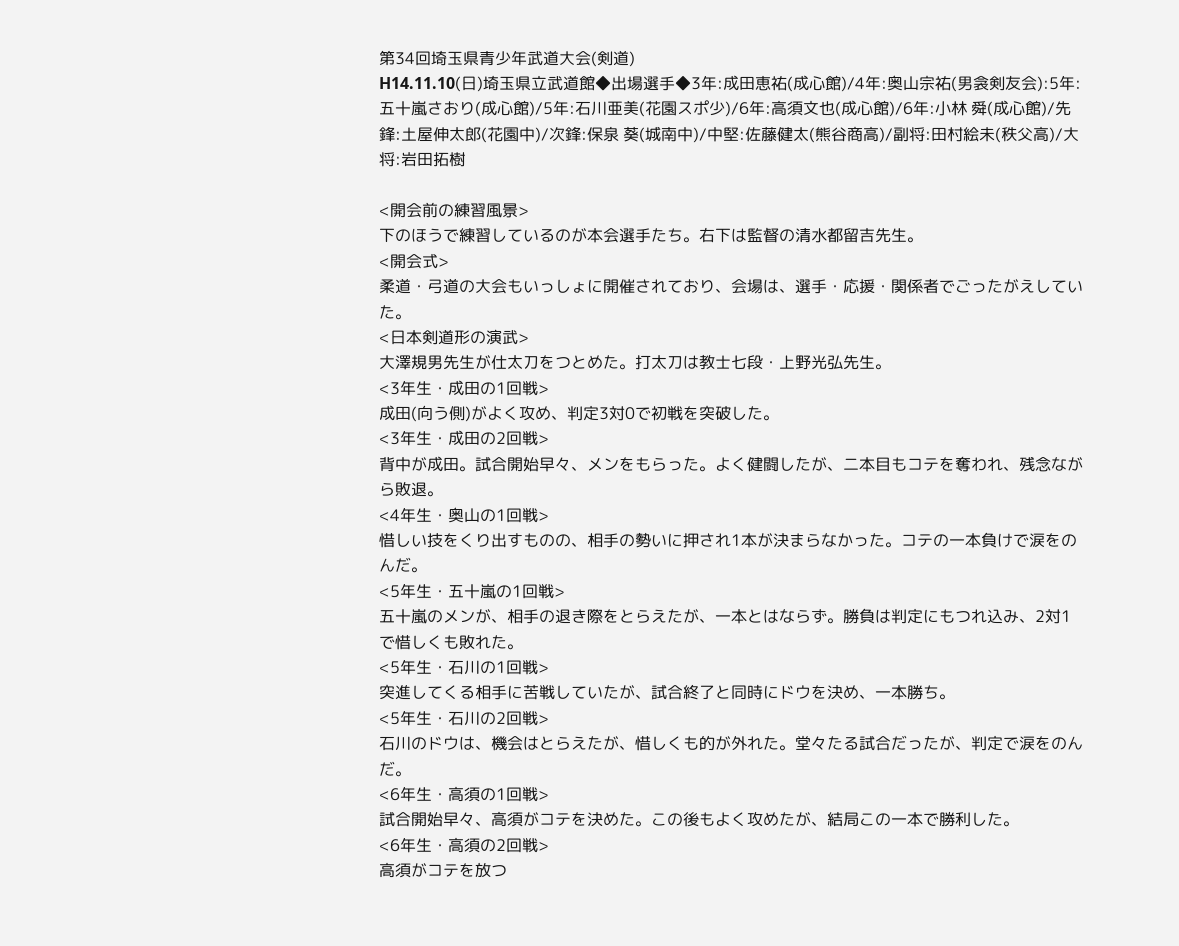第34回埼玉県青少年武道大会(剣道)
H14.11.10(日)埼玉県立武道館◆出場選手◆3年:成田恵祐(成心館)/4年:奥山宗祐(男衾剣友会):5年:五十嵐さおり(成心館)/5年:石川亜美(花園スポ少)/6年:高須文也(成心館)/6年:小林 舜(成心館)/先鋒:土屋伸太郎(花園中)/次鋒:保泉 葵(城南中)/中堅:佐藤健太(熊谷商高)/副将:田村絵未(秩父高)/大将:岩田拓樹

<開会前の練習風景>
下のほうで練習しているのが本会選手たち。右下は監督の清水都留吉先生。
<開会式>
柔道・弓道の大会もいっしょに開催されており、会場は、選手・応援・関係者でごったがえしていた。
<日本剣道形の演武>
大澤規男先生が仕太刀をつとめた。打太刀は教士七段・上野光弘先生。
<3年生・成田の1回戦>
成田(向う側)がよく攻め、判定3対0で初戦を突破した。
<3年生・成田の2回戦>
背中が成田。試合開始早々、メンをもらった。よく健闘したが、二本目もコテを奪われ、残念ながら敗退。
<4年生・奥山の1回戦>
惜しい技をくり出すものの、相手の勢いに押され1本が決まらなかった。コテの一本負けで涙をのんだ。
<5年生・五十嵐の1回戦>
五十嵐のメンが、相手の退き際をとらえたが、一本とはならず。勝負は判定にもつれ込み、2対1で惜しくも敗れた。
<5年生・石川の1回戦>
突進してくる相手に苦戦していたが、試合終了と同時にドウを決め、一本勝ち。
<5年生・石川の2回戦>
石川のドウは、機会はとらえたが、惜しくも的が外れた。堂々たる試合だったが、判定で涙をのんだ。
<6年生・高須の1回戦>
試合開始早々、高須がコテを決めた。この後もよく攻めたが、結局この一本で勝利した。
<6年生・高須の2回戦>
高須がコテを放つ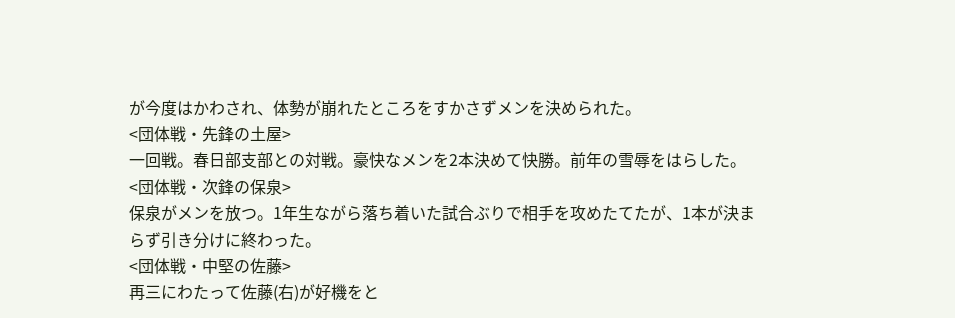が今度はかわされ、体勢が崩れたところをすかさずメンを決められた。
<団体戦・先鋒の土屋>
一回戦。春日部支部との対戦。豪快なメンを2本決めて快勝。前年の雪辱をはらした。
<団体戦・次鋒の保泉>
保泉がメンを放つ。1年生ながら落ち着いた試合ぶりで相手を攻めたてたが、1本が決まらず引き分けに終わった。
<団体戦・中堅の佐藤>
再三にわたって佐藤(右)が好機をと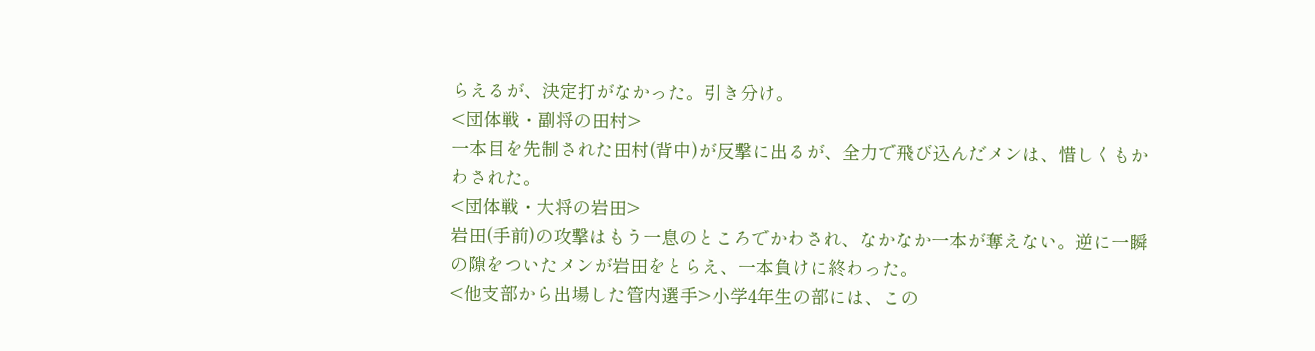らえるが、決定打がなかった。引き分け。
<団体戦・副将の田村>
一本目を先制された田村(背中)が反撃に出るが、全力で飛び込んだメンは、惜しくもかわされた。
<団体戦・大将の岩田>
岩田(手前)の攻撃はもう一息のところでかわされ、なかなか一本が奪えない。逆に一瞬の隙をついたメンが岩田をとらえ、一本負けに終わった。
<他支部から出場した管内選手>小学4年生の部には、この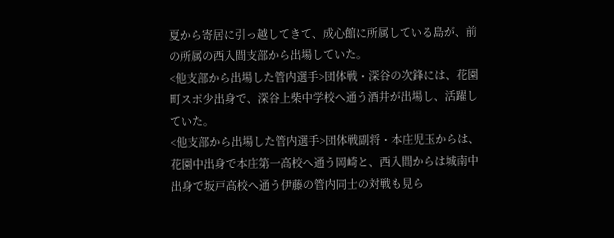夏から寄居に引っ越してきて、成心館に所属している島が、前の所属の西入間支部から出場していた。
<他支部から出場した管内選手>団体戦・深谷の次鋒には、花園町スポ少出身で、深谷上柴中学校へ通う酒井が出場し、活躍していた。
<他支部から出場した管内選手>団体戦副将・本庄児玉からは、花園中出身で本庄第一高校へ通う岡崎と、西入間からは城南中出身で坂戸高校へ通う伊藤の管内同士の対戦も見ら